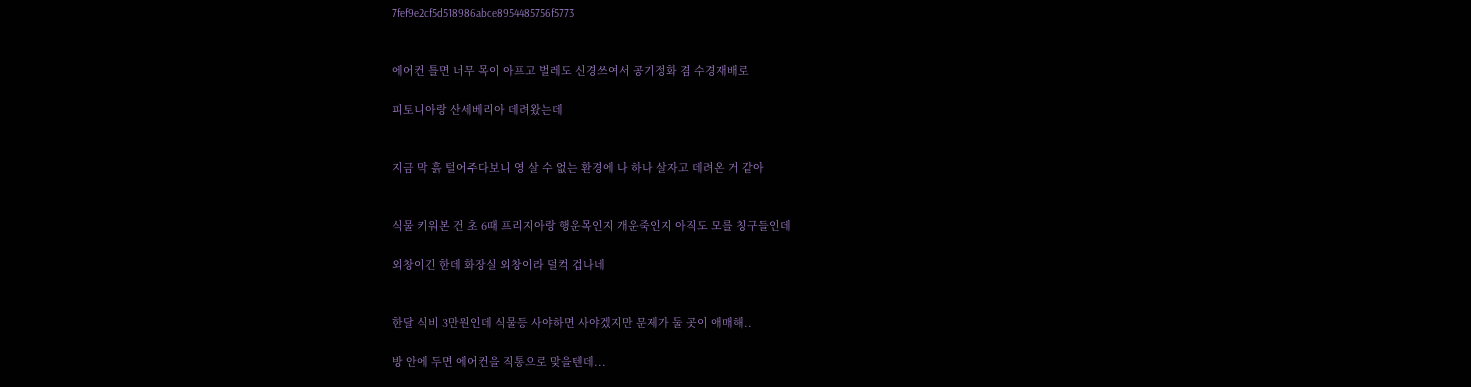7fef9e2cf5d518986abce8954485756f5773


에어컨 틀면 너무 목이 아프고 벌레도 신경쓰여서 공기정화 겸 수경재배로

피토니아랑 산세베리아 데려왔는데


지금 막 흙 털어주다보니 영 살 수 없는 환경에 나 하나 살자고 데려온 거 같아


식물 키워본 건 초 6때 프리지아랑 행운목인지 개운죽인지 아직도 모를 칭구들인데

외창이긴 한데 화장실 외창이라 덜컥 겁나네


한달 식비 3만원인데 식물등 사야하면 사야겠지만 문제가 둘 곳이 애매해..

방 안에 두면 에어컨을 직통으로 맞을텐데...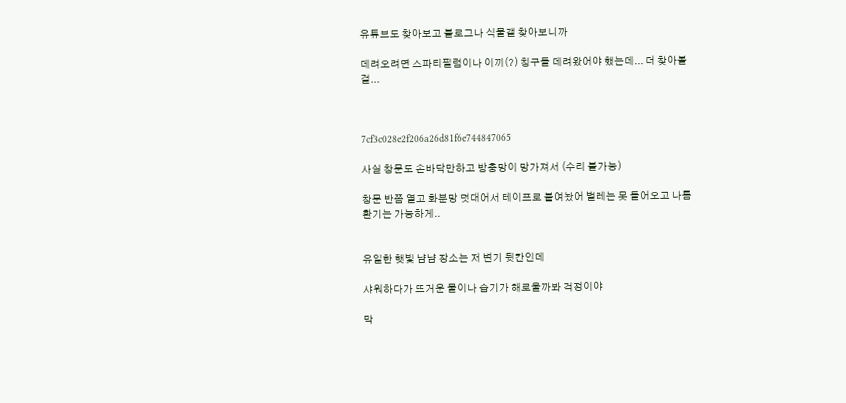유튜브도 찾아보고 블로그나 식물갤 찾아보니까

데려오려면 스파티필럼이나 이끼(?) 칭구들 데려왔어야 했는데... 더 찾아볼걸...



7cf3c028e2f206a26d81f6e744847065

사실 창문도 손바닥만하고 방충망이 망가져서 (수리 불가능)

창문 반쯤 열고 화분망 덧대어서 테이프로 붙여놨어 벌레는 못 들어오고 나름 환기는 가능하게..


유일한 햇빛 냠냠 장소는 저 변기 뒷칸인데

샤워하다가 뜨거운 물이나 습기가 해로울까봐 걱정이야

막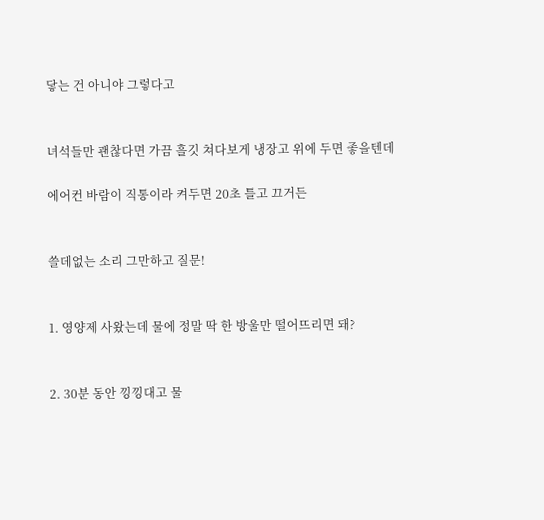닿는 건 아니야 그렇다고


녀석들만 괜찮다면 가끔 흘깃 쳐다보게 냉장고 위에 두면 좋을텐데

에어컨 바람이 직통이라 켜두면 20초 틀고 끄거든


쓸데없는 소리 그만하고 질문!


1. 영양제 사왔는데 물에 정말 딱 한 방울만 떨어뜨리면 돼?


2. 30분 동안 낑낑대고 물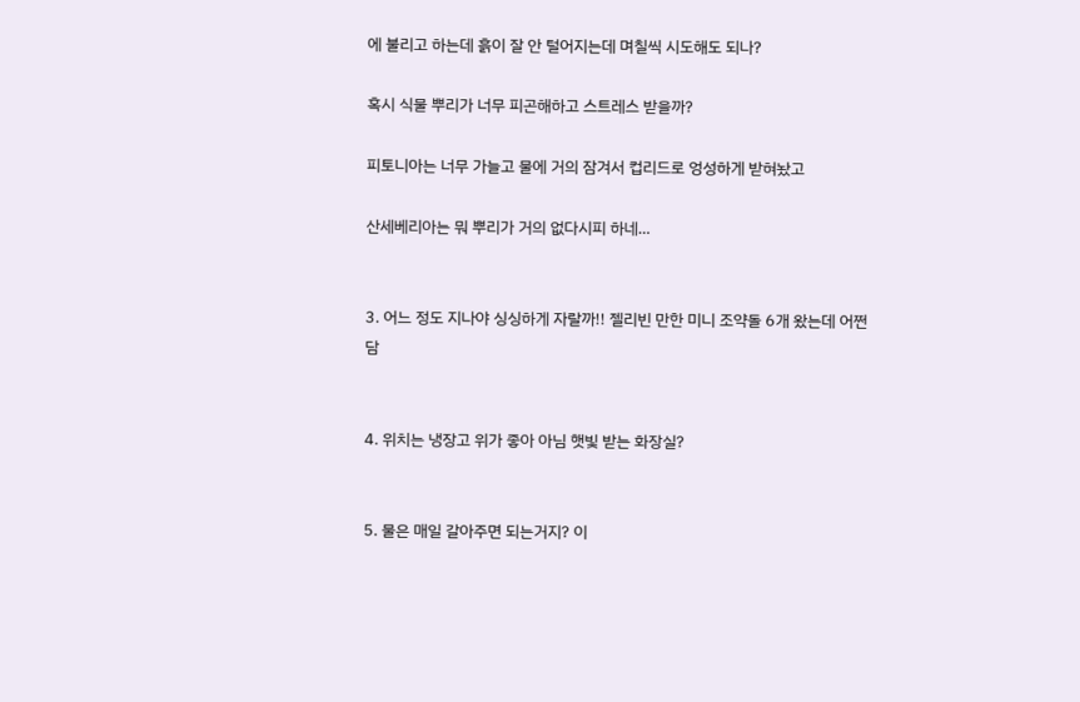에 불리고 하는데 흙이 잘 안 털어지는데 며칠씩 시도해도 되나?

혹시 식물 뿌리가 너무 피곤해하고 스트레스 받을까?

피토니아는 너무 가늘고 물에 거의 잠겨서 컵리드로 엉성하게 받혀놨고

산세베리아는 뭐 뿌리가 거의 없다시피 하네...


3. 어느 정도 지나야 싱싱하게 자랄까!! 젤리빈 만한 미니 조약돌 6개 왔는데 어쩐담


4. 위치는 냉장고 위가 좋아 아님 햇빛 받는 화장실?


5. 물은 매일 갈아주면 되는거지? 이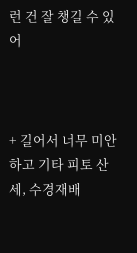런 건 잘 챙길 수 있어



+ 길어서 너무 미안하고 기타 피토 산세, 수경재배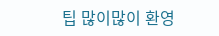팁 많이많이 환영